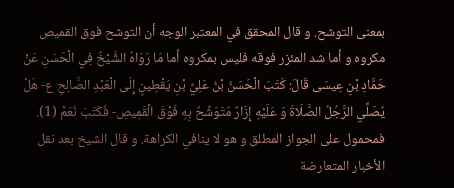بمعنى التوشح. و قال المحقق في المعتبر الوجه أن التوشح فوق القميص مكروه و أما شد المئزر فوقه فليس بمكروه أما مَا رَوَاهُ الشَّيْخُ فِي الْحَسَنِ عَنْ حَمَّادِ بْنِ عِيسَى قَالَ: كَتَبَ الْحَسَنُ بْنُ عَلِيِّ بْنِ يَقْطِينٍ إِلَى الْعَبْدِ الصَّالِحِ ع- هَلْ يُصَلِّي الرَّجُلُ الصَّلَاةَ وَ عَلَيْهِ إِزَارٌ مُتَوَشِّحٌ بِهِ فَوْقَ الْقَمِيصِ- فَكَتَبَ نَعَمْ (1).
فمحمول على الجواز المطلق و هو لا ينافي الكراهة. و قال الشيخ بعد نقل الأخبار المتعارضة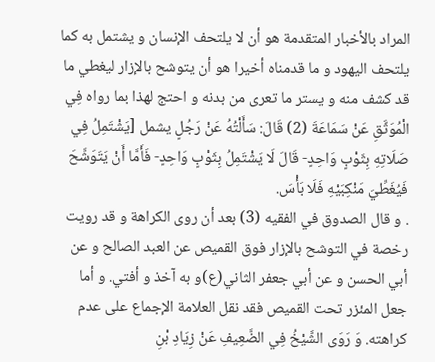المراد بالأخبار المتقدمة هو أن لا يلتحف الإنسان و يشتمل به كما يلتحف اليهود و ما قدمناه أخيرا هو أن يتوشح بالإزار ليغطي ما قد كشف منه و يستر ما تعرى من بدنه و احتج لهذا بما رواه فِي الْمُوَثَّقِ عَنْ سَمَاعَةَ (2) قَالَ: سَأَلْتُهُ عَنْ رَجُلٍ يشمل [يَشْتَمِلُ فِي صَلَاتِهِ بِثَوْبٍ وَاحِدٍ- قَالَ لَا يَشْتَمِلُ بِثَوْبٍ وَاحِدٍ- فَأَمَّا أَنْ يَتَوَشَّحَ فَيُغَطِّيَ مَنْكِبَيْهِ فَلَا بَأْسَ.
. و قال الصدوق في الفقيه (3) بعد أن روى الكراهة و قد رويت رخصة في التوشح بالإزار فوق القميص عن العبد الصالح و عن أبي الحسن و عن أبي جعفر الثاني(ع)و به آخذ و أفتي. و أما جعل المئزر تحت القميص فقد نقل العلامة الإجماع على عدم كراهته. وَ رَوَى الشَّيْخُ فِي الضَّعِيفِ عَنْ زِيَادِ بْنِ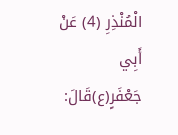الْمُنْذِرِ (4) عَنْ أَبِي جَعْفَرٍ(ع)قَالَ: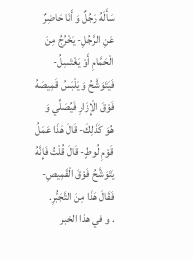سَأَلَهُ رَجُلٌ وَ أَنَا حَاضِرٌ عَنِ الرَّجُلِ- يَخْرُجُ مِنَ الْحَمَّامِ أَوْ يَغْتَسِلُ- فَيَتَوَشَّحُ وَ يَلْبَسُ قَمِيصَهُ فَوْقَ الْإِزَارِ فَيُصَلِّي وَ هُوَ كَذَلِكَ- قَالَ هَذَا عَمَلُ قَوْمِ لُوطٍ- قَالَ قُلْتُ فَإِنَّهُ يَتَوَشَّحُ فَوْقَ الْقَمِيصِ- فَقَالَ هَذَا مِنَ التَّجَبُّرِ.
. و في هذا الخبر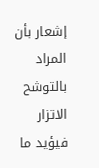إشعار بأن المراد بالتوشح الاتزار فيؤيد ما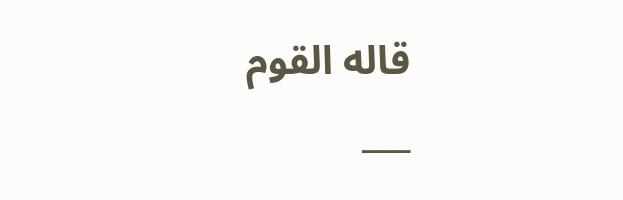قاله القوم
___